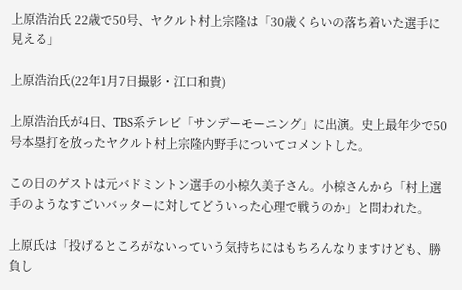上原浩治氏 22歳で50号、ヤクルト村上宗隆は「30歳くらいの落ち着いた選手に見える」

上原浩治氏(22年1月7日撮影・江口和貴)

上原浩治氏が4日、TBS系テレビ「サンデーモーニング」に出演。史上最年少で50号本塁打を放ったヤクルト村上宗隆内野手についてコメントした。

この日のゲストは元バドミントン選手の小椋久美子さん。小椋さんから「村上選手のようなすごいバッターに対してどういった心理で戦うのか」と問われた。

上原氏は「投げるところがないっていう気持ちにはもちろんなりますけども、勝負し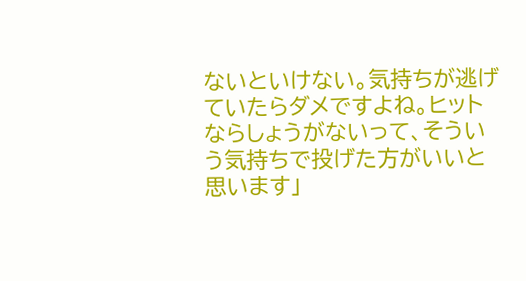ないといけない。気持ちが逃げていたらダメですよね。ヒットならしょうがないって、そういう気持ちで投げた方がいいと思います」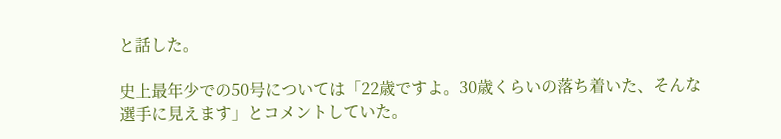と話した。

史上最年少での50号については「22歳ですよ。30歳くらいの落ち着いた、そんな選手に見えます」とコメントしていた。